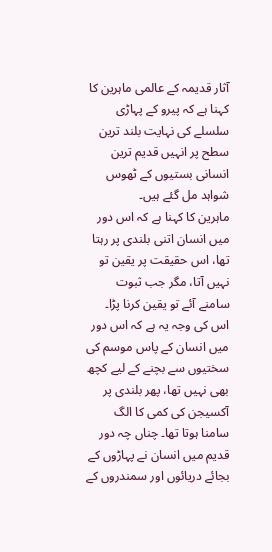آثار قدیمہ کے عالمی ماہرین کا کہنا ہے کہ پیرو کے پہاڑی سلسلے کی نہایت بلند ترین سطح پر انہیں قدیم ترین انسانی بستیوں کے ٹھوس شواہد مل گئے ہیں۔
ماہرین کا کہنا ہے کہ اس دور میں انسان اتنی بلندی پر رہتا تھا، اس حقیقت پر یقین تو نہیں آتا، مگر جب ثبوت سامنے آئے تو یقین کرنا پڑا۔ اس کی وجہ یہ ہے کہ اس دور میں انسان کے پاس موسم کی سختیوں سے بچنے کے لیے کچھ بھی نہیں تھا، پھر بلندی پر آکسیجن کی کمی کا الگ سامنا ہوتا تھا۔ چناں چہ دور قدیم میں انسان نے پہاڑوں کے بجائے دریائوں اور سمندروں کے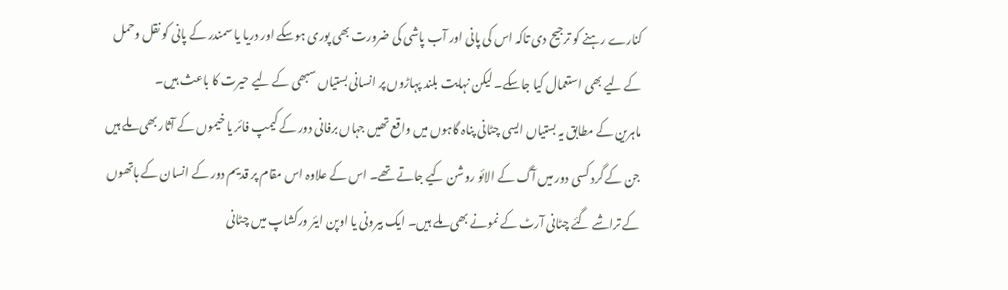کنارے رہنے کو ترجیح دی تاکہ اس کی پانی اور آب پاشی کی ضرورت بھی پوری ہوسکے اور دریا یا سمندر کے پانی کو نقل وحمل کے لیے بھی استعمال کیا جاسکے۔ لیکن نہایت بلند پہاڑوں پر انسانی بستیاں سبھی کے لیے حیرت کا باعث ہیں۔
ماہرین کے مطابق یہ بستیاں ایسی چٹانی پناہ گاہوں میں واقع تھیں جہاں برفانی دور کے کیمپ فائر یا خیموں کے آثار بھی ملے ہیں جن کے گرد کسی دور میں آگ کے الائو روشن کیے جاتے تھے۔ اس کے علاوہ اس مقام پر قدیم دور کے انسان کے ہاتھوں کے تراشے گئے چٹانی آرٹ کے نمونے بھی ملے ہیں۔ ایک بیرونی یا اوپن ایئر ورکشاپ میں چٹانی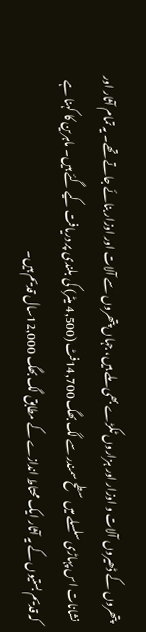پتھروں کے ڈھیروں آلات و اوزار اور ہزاروں ٹکڑے بھی ملے ہیں، جہاں پتھروں سے آلات اور اوزار بنائے جاتے تھے۔ یہ تمام آثار اور نشانات اس پہاڑی سلسلے میں سطح سمندر سے لگ بھگ 14,700فٹ (4,500 میٹر) کی بلندی پر دریافت کیے گئے ہیں۔ ماہرین کا کہنا ہے کہ قدیم بستیوں کے یہ آثار ایک محتاط اندازے کے مطابق لگ بھگ 12,000سال قدیم ہیں۔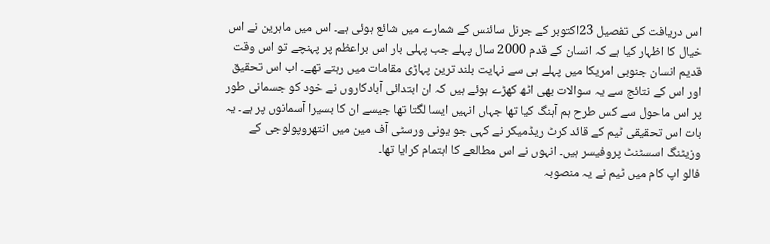اس دریافت کی تفصیل 23اکتوبر کے جرنل سائنس کے شمارے میں شائع ہوئی ہے۔ اس میں ماہرین نے اس خیال کا اظہار کیا ہے کہ انسان کے قدم 2000 سال پہلے جب پہلی بار اس براعظم پر پہنچے تو اس وقت قدیم انسان جنوبی امریکا میں پہلے ہی سے نہایت بلند ترین پہاڑی مقامات میں رہتے تھے۔ اب اس تحقیق اور اس کے نتائج سے یہ سوالات بھی اٹھ کھڑے ہوئے ہیں کہ ان ابتدائی آبادکاروں نے خود کو جسمانی طور پر اس ماحول سے کس طرح ہم آہنگ کیا تھا جہاں انہیں ایسا لگتا تھا جیسے ان کا بسیرا آسمانوں پر ہے۔ یہ بات اس تحقیقی ٹیم کے قائد کرٹ ریڈمیکر نے کہی جو یونی ورسٹی آف مین میں انتھروپولوجی کے وزیٹنگ اسسٹنٹ پروفیسر ہیں۔ انہوں نے اس مطالعے کا اہتمام کرایا تھا۔
فالو اپ کام میں ٹیم نے یہ منصوبہ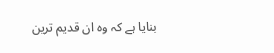بنایا ہے کہ وہ ان قدیم ترین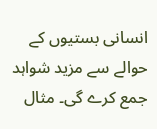انسانی بستیوں کے حوالے سے مزید شواہد جمع کرے گی۔ مثال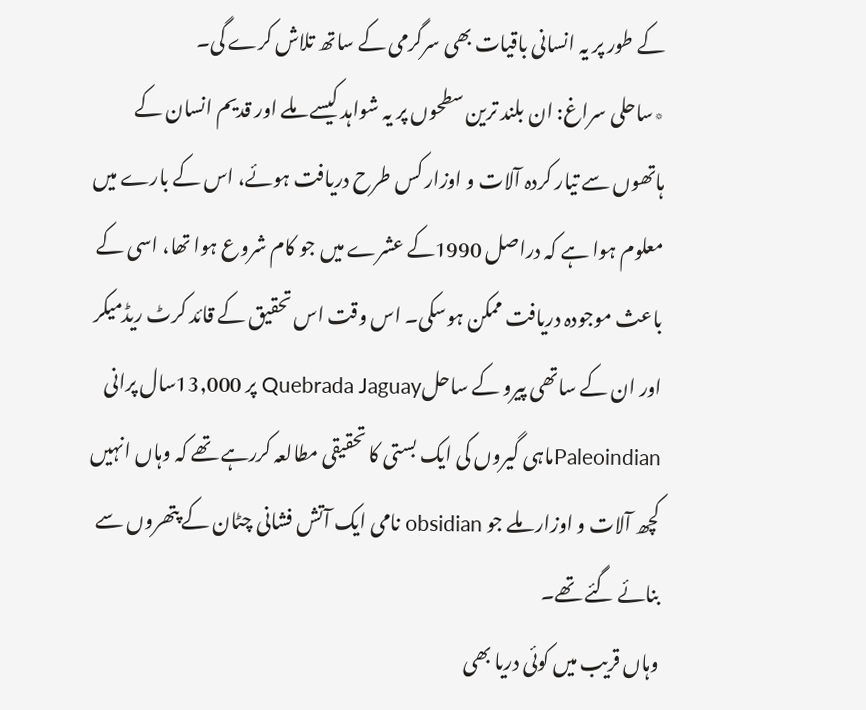کے طور پر یہ انسانی باقیات بھی سرگرمی کے ساتھ تلاش کرے گی۔
٭ساحلی سراغ: ان بلند ترین سطحوں پر یہ شواہد کیسے ملے اور قدیم انسان کے ہاتھوں سے تیار کردہ آلات و اوزار کس طرح دریافت ہوئے، اس کے بارے میں معلوم ہوا ہے کہ دراصل 1990کے عشرے میں جو کام شروع ہوا تھا، اسی کے باعث موجودہ دریافت ممکن ہوسکی۔ اس وقت اس تحقیق کے قائد کرٹ ریڈمیکر اور ان کے ساتھی پیرو کے ساحلQuebrada Jaguay پر 13,000سال پرانی Paleoindianماہی گیروں کی ایک بستی کا تحقیقی مطالعہ کررہے تھے کہ وہاں انہیں کچھ آلات و اوزار ملے جو obsidian نامی ایک آتش فشانی چٹان کے پتھروں سے بنائے گئے تھے۔
وہاں قریب میں کوئی دریا بھی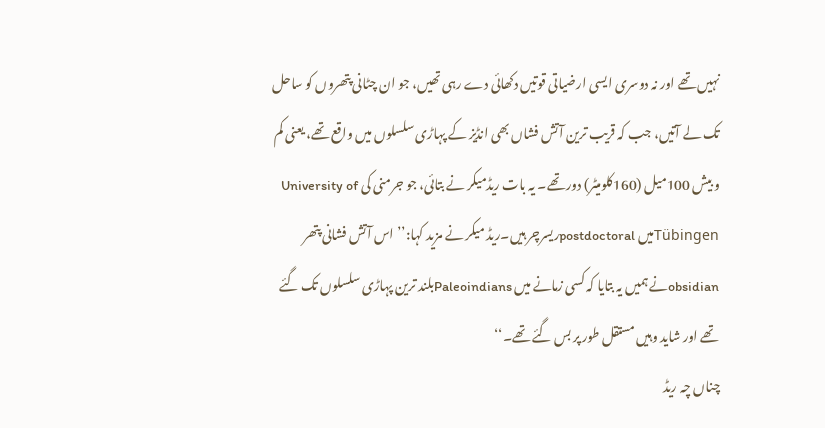نہیں تھے اور نہ دوسری ایسی ارضیاتی قوتیں دکھائی دے رہی تھیں، جو ان چٹانی پتھروں کو ساحل تک لے آتیں، جب کہ قریب ترین آتش فشاں بھی انڈیز کے پہاڑی سلسلوں میں واقع تھے، یعنی کم و بیش 100میل (160کلومیٹر) دور تھے۔ یہ بات ریڈمیکر نے بتائی، جو جرمنی کی University of Tübingenمیں postdoctoralریسرچر ہیں۔ریڈ میکر نے مزید کہا:’’اس آتش فشانی پتھر obsidianنے ہمیں یہ بتایا کہ کسی زمانے میں Paleoindiansبلند ترین پہاڑی سلسلوں تک گئے تھے اور شاید وہیں مستقل طور پر بس گئے تھے۔‘‘
چناں چہ ریڈ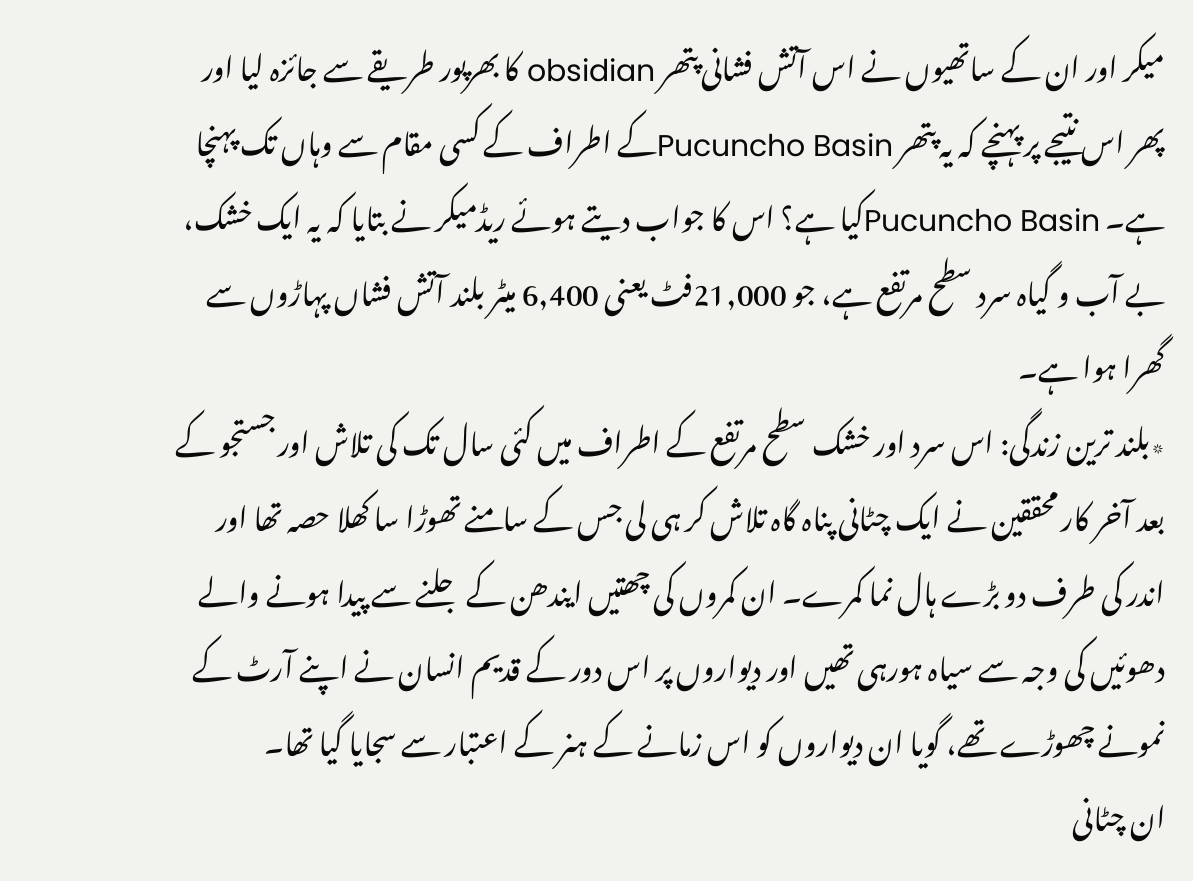میکر اور ان کے ساتھیوں نے اس آتش فشانی پتھر obsidian کا بھرپور طریقے سے جائزہ لیا اور پھر اس نتیجے پر پہنچے کہ یہ پتھر Pucuncho Basinکے اطراف کے کسی مقام سے وہاں تک پہنچا ہے۔ Pucuncho Basinکیا ہے؟ اس کا جواب دیتے ہوئے ریڈمیکر نے بتایا کہ یہ ایک خشک، بے آب و گیاہ سرد سطح مرتفع ہے، جو 21,000فٹ یعنی 6,400 میٹر بلند آتش فشاں پہاڑوں سے گھرا ہوا ہے۔
٭بلند ترین زندگی: اس سرد اور خشک سطح مرتفع کے اطراف میں کئی سال تک کی تلاش اور جستجو کے بعد آخر کار محققین نے ایک چٹانی پناہ گاہ تلاش کر ہی لی جس کے سامنے تھوڑا سا کھلا حصہ تھا اور اندر کی طرف دو بڑے ہال نما کمرے۔ ان کمروں کی چھتیں ایندھن کے جلنے سے پیدا ہونے والے دھوئیں کی وجہ سے سیاہ ہورہی تھیں اور دیواروں پر اس دور کے قدیم انسان نے اپنے آرٹ کے نمونے چھوڑے تھے، گویا ان دیواروں کو اس زمانے کے ہنر کے اعتبار سے سجایا گیا تھا۔
ان چٹانی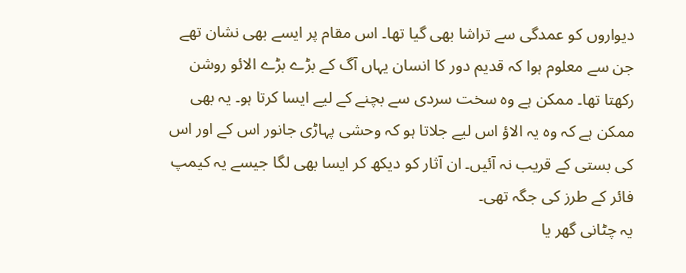دیواروں کو عمدگی سے تراشا بھی گیا تھا۔ اس مقام پر ایسے بھی نشان تھے جن سے معلوم ہوا کہ قدیم دور کا انسان یہاں آگ کے بڑے بڑے الائو روشن رکھتا تھا۔ ممکن ہے وہ سخت سردی سے بچنے کے لیے ایسا کرتا ہو۔ یہ بھی ممکن ہے کہ وہ یہ الاؤ اس لیے جلاتا ہو کہ وحشی پہاڑی جانور اس کے اور اس کی بستی کے قریب نہ آئیں۔ ان آثار کو دیکھ کر ایسا بھی لگا جیسے یہ کیمپ فائر کے طرز کی جگہ تھی۔
یہ چٹانی گھر یا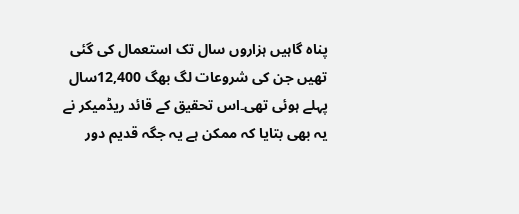پناہ گاہیں ہزاروں سال تک استعمال کی گئی تھیں جن کی شروعات لگ بھگ 12,400سال پہلے ہوئی تھی۔اس تحقیق کے قائد ریڈمیکر نے یہ بھی بتایا کہ ممکن ہے یہ جگہ قدیم دور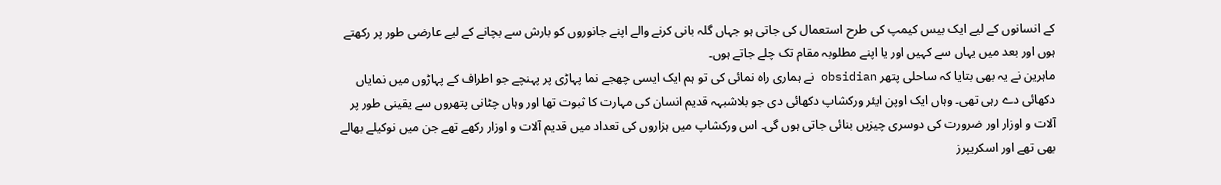کے انسانوں کے لیے ایک بیس کیمپ کی طرح استعمال کی جاتی ہو جہاں گلہ بانی کرنے والے اپنے جانوروں کو بارش سے بچانے کے لیے عارضی طور پر رکھتے ہوں اور بعد میں یہاں سے کہیں اور یا اپنے مطلوبہ مقام تک چلے جاتے ہوں۔
ماہرین نے یہ بھی بتایا کہ ساحلی پتھر obsidian نے ہماری راہ نمائی کی تو ہم ایک ایسی چھجے نما پہاڑی پر پہنچے جو اطراف کے پہاڑوں میں نمایاں دکھائی دے رہی تھی۔ وہاں ایک اوپن ایئر ورکشاپ دکھائی دی جو بلاشبہہ قدیم انسان کی مہارت کا ثبوت تھا اور وہاں چٹانی پتھروں سے یقینی طور پر آلات و اوزار اور ضرورت کی دوسری چیزیں بنائی جاتی ہوں گی۔ اس ورکشاپ میں ہزاروں کی تعداد میں قدیم آلات و اوزار رکھے تھے جن میں نوکیلے بھالے بھی تھے اور اسکریپرز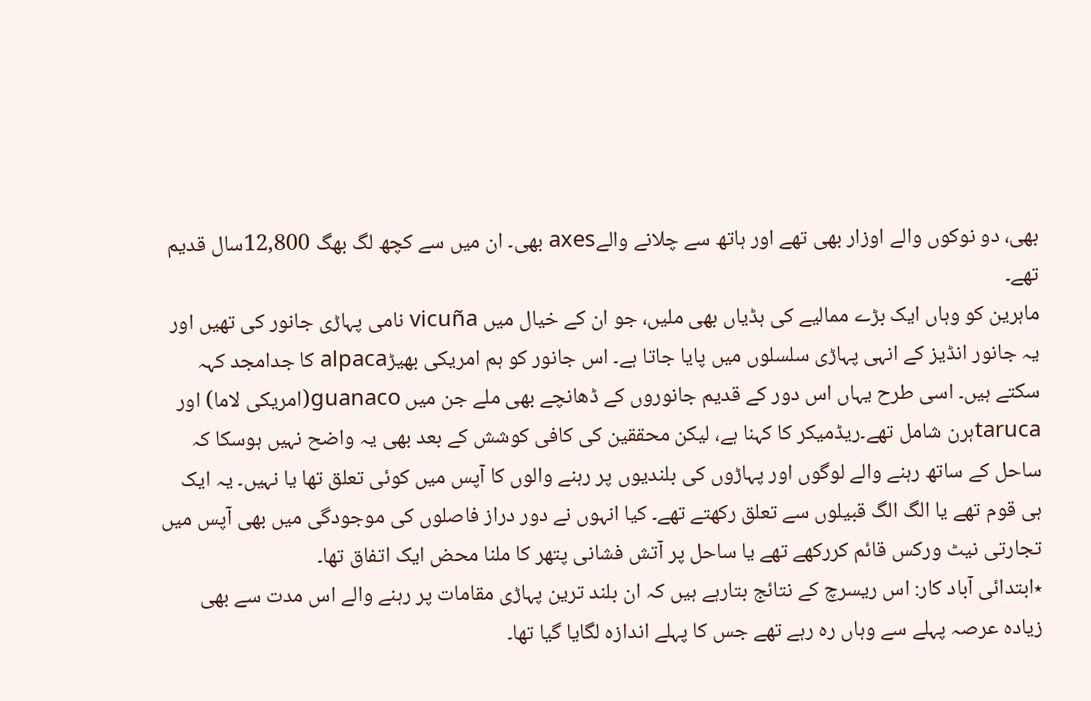بھی، دو نوکوں والے اوزار بھی تھے اور ہاتھ سے چلانے والےaxes بھی۔ ان میں سے کچھ لگ بھگ 12,800سال قدیم تھے۔
ماہرین کو وہاں ایک بڑے ممالیے کی ہڈیاں بھی ملیں، جو ان کے خیال میں vicuña نامی پہاڑی جانور کی تھیں اور یہ جانور انڈیز کے انہی پہاڑی سلسلوں میں پایا جاتا ہے۔ اس جانور کو ہم امریکی بھیڑalpaca کا جدامجد کہہ سکتے ہیں۔ اسی طرح یہاں اس دور کے قدیم جانوروں کے ڈھانچے بھی ملے جن میں guanaco(امریکی لاما) اور tarucaہرن شامل تھے۔ریڈمیکر کا کہنا ہے، لیکن محققین کی کافی کوشش کے بعد بھی یہ واضح نہیں ہوسکا کہ ساحل کے ساتھ رہنے والے لوگوں اور پہاڑوں کی بلندیوں پر رہنے والوں کا آپس میں کوئی تعلق تھا یا نہیں۔ یہ ایک ہی قوم تھے یا الگ الگ قبیلوں سے تعلق رکھتے تھے۔ کیا انہوں نے دور دراز فاصلوں کی موجودگی میں بھی آپس میں تجارتی نیٹ ورکس قائم کررکھے تھے یا ساحل پر آتش فشانی پتھر کا ملنا محض ایک اتفاق تھا۔
٭ابتدائی آباد کار: اس ریسرچ کے نتائج بتارہے ہیں کہ ان بلند ترین پہاڑی مقامات پر رہنے والے اس مدت سے بھی زیادہ عرصہ پہلے سے وہاں رہ رہے تھے جس کا پہلے اندازہ لگایا گیا تھا۔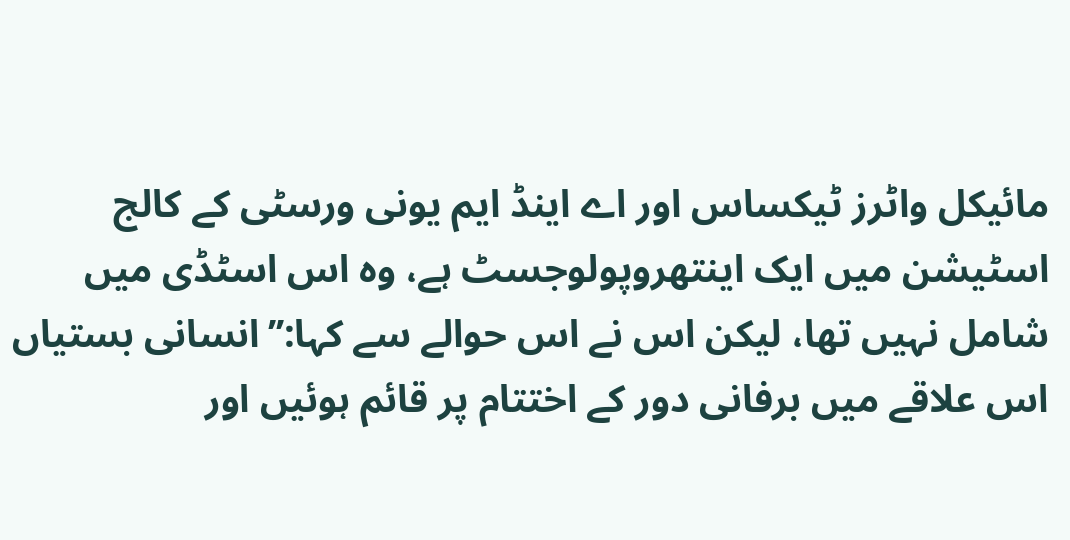مائیکل واٹرز ٹیکساس اور اے اینڈ ایم یونی ورسٹی کے کالج اسٹیشن میں ایک اینتھروپولوجسٹ ہے، وہ اس اسٹڈی میں شامل نہیں تھا، لیکن اس نے اس حوالے سے کہا:’’انسانی بستیاں اس علاقے میں برفانی دور کے اختتام پر قائم ہوئیں اور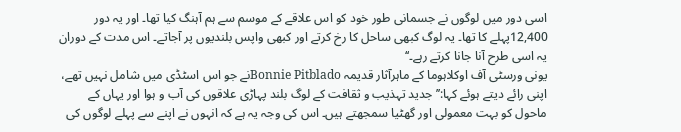اسی دور میں لوگوں نے جسمانی طور خود کو اس علاقے کے موسم سے ہم آہنگ کیا تھا۔ اور یہ دور 12,400پہلے کا تھا۔ یہ لوگ کبھی ساحل کا رخ کرتے اور کبھی واپس بلندیوں پر آجاتے۔ اس مدت کے دوران یہ اسی طرح آنا جانا کرتے رہے۔‘‘
یونی ورسٹی آف اوکلاہوما کے ماہرآثار قدیمہ Bonnie Pitbladoنے جو اس اسٹڈی میں شامل نہیں تھے، اپنی رائے دیتے ہوئے کہا:’’جدید تہذیب و ثقافت کے لوگ بلند پہاڑی علاقوں کی آب و ہوا اور یہاں کے ماحول کو بہت معمولی اور گھٹیا سمجھتے ہیں۔ اس کی وجہ یہ ہے کہ انہوں نے اپنے سے پہلے لوگوں کی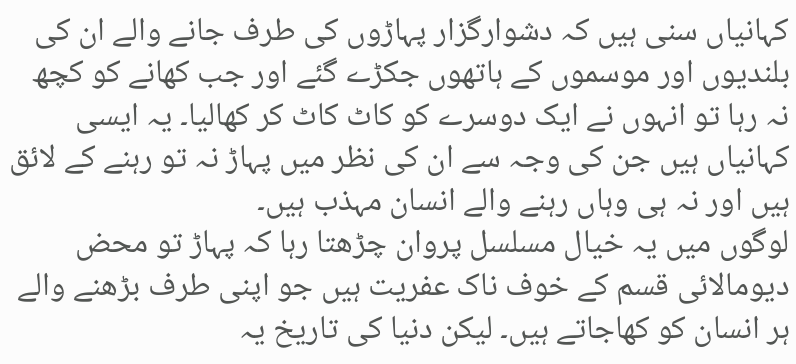کہانیاں سنی ہیں کہ دشوارگزار پہاڑوں کی طرف جانے والے ان کی بلندیوں اور موسموں کے ہاتھوں جکڑے گئے اور جب کھانے کو کچھ نہ رہا تو انہوں نے ایک دوسرے کو کاٹ کاٹ کر کھالیا۔ یہ ایسی کہانیاں ہیں جن کی وجہ سے ان کی نظر میں پہاڑ نہ تو رہنے کے لائق ہیں اور نہ ہی وہاں رہنے والے انسان مہذب ہیں۔
لوگوں میں یہ خیال مسلسل پروان چڑھتا رہا کہ پہاڑ تو محض دیومالائی قسم کے خوف ناک عفریت ہیں جو اپنی طرف بڑھنے والے ہر انسان کو کھاجاتے ہیں۔ لیکن دنیا کی تاریخ یہ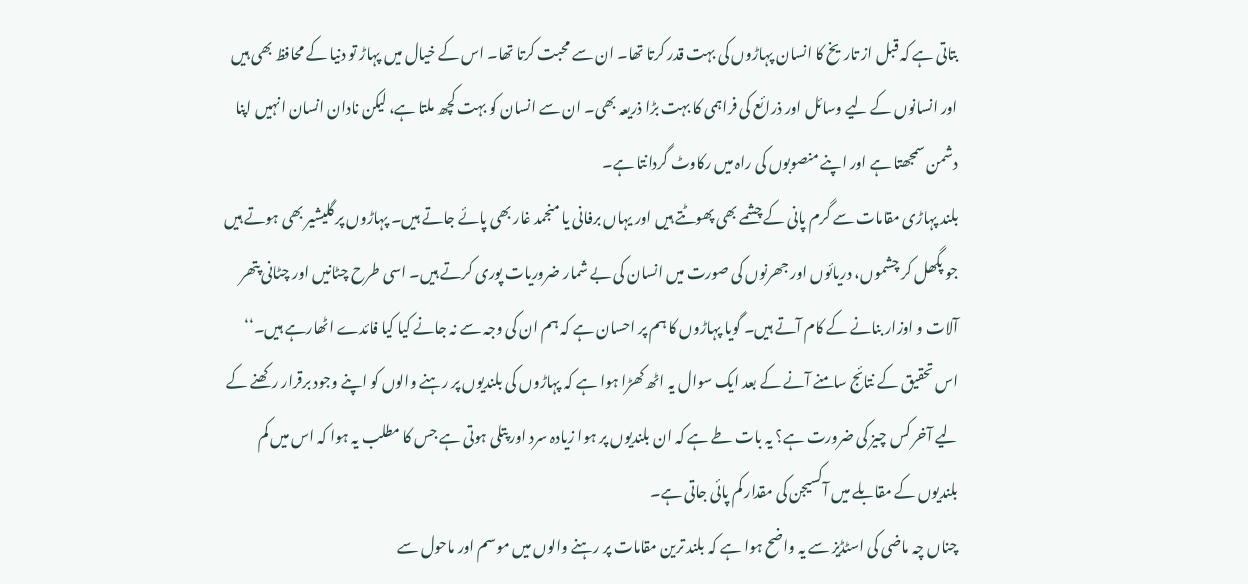بتاتی ہے کہ قبل از تاریخ کا انسان پہاڑوں کی بہت قدر کرتا تھا۔ ان سے محبت کرتا تھا۔ اس کے خیال میں پہاڑ تو دنیا کے محافظ بھی ہیں اور انسانوں کے لیے وسائل اور ذرائع کی فراہمی کا بہت بڑا ذریعہ بھی۔ ان سے انسان کو بہت کچھ ملتا ہے، لیکن نادان انسان انہیں اپنا دشمن سمجھتا ہے اور اپنے منصوبوں کی راہ میں رکاوٹ گردانتا ہے۔
بلند پہاڑی مقامات سے گرم پانی کے چشمے بھی پھوٹتے ہیں اور یہاں برفانی یا منجمد غار بھی پائے جاتے ہیں۔ پہاڑوں پر گلیشیر بھی ہوتے ہیں جو پگھل کر چشموں، دریائوں اور جھرنوں کی صورت میں انسان کی بے شمار ضروریات پوری کرتے ہیں۔ اسی طرح چٹانیں اور چٹانی پتھر آلات و اوزار بنانے کے کام آتے ہیں۔ گویا پہاڑوں کا ہم پر احسان ہے کہ ہم ان کی وجہ سے نہ جانے کیا کیا فائدے اٹھارہے ہیں۔‘‘
اس تحقیق کے نتائج سامنے آنے کے بعد ایک سوال یہ اٹھ کھڑا ہوا ہے کہ پہاڑوں کی بلندیوں پر رہنے والوں کو اپنے وجود برقرار رکھنے کے لیے آخر کس چیز کی ضرورت ہے؟ یہ بات طے ہے کہ ان بلندیوں پر ہوا زیادہ سرد اور پتلی ہوتی ہے جس کا مطلب یہ ہوا کہ اس میں کم بلندیوں کے مقابلے میں آکسیجن کی مقدار کم پائی جاتی ہے۔
چناں چہ ماضی کی اسٹڈیز سے یہ واضح ہوا ہے کہ بلند ترین مقامات پر رہنے والوں میں موسم اور ماحول سے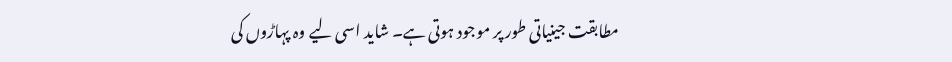مطابقت جینیاتی طور پر موجود ہوتی ہے۔ شاید اسی لیے وہ پہاڑوں کی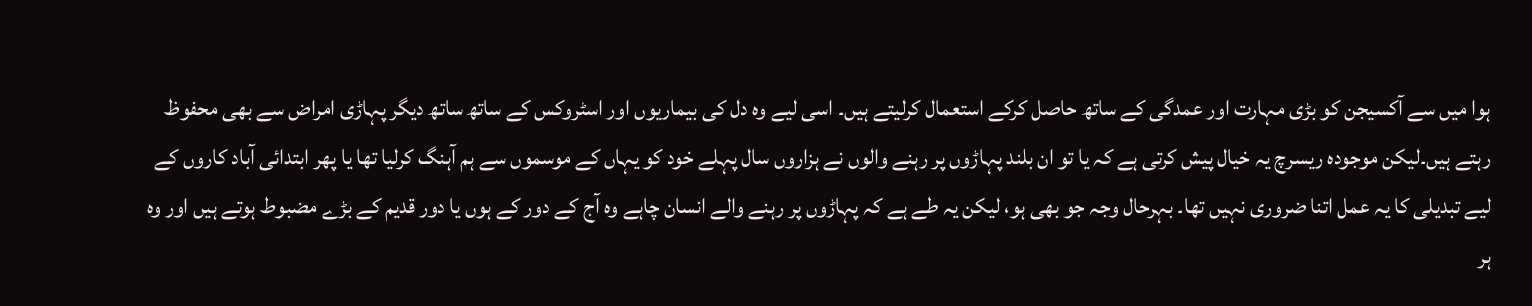ہوا میں سے آکسیجن کو بڑی مہارت اور عمدگی کے ساتھ حاصل کرکے استعمال کرلیتے ہیں۔ اسی لیے وہ دل کی بیماریوں اور اسٹروکس کے ساتھ ساتھ دیگر پہاڑی امراض سے بھی محفوظ رہتے ہیں۔لیکن موجودہ ریسرچ یہ خیال پیش کرتی ہے کہ یا تو ان بلند پہاڑوں پر رہنے والوں نے ہزاروں سال پہلے خود کو یہاں کے موسموں سے ہم آہنگ کرلیا تھا یا پھر ابتدائی آباد کاروں کے لیے تبدیلی کا یہ عمل اتنا ضروری نہیں تھا۔ بہرحال وجہ جو بھی ہو، لیکن یہ طے ہے کہ پہاڑوں پر رہنے والے انسان چاہے وہ آج کے دور کے ہوں یا دور قدیم کے بڑے مضبوط ہوتے ہیں اور وہ ہر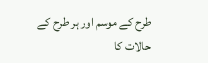طرح کے موسم اور ہر طرح کے حالات کا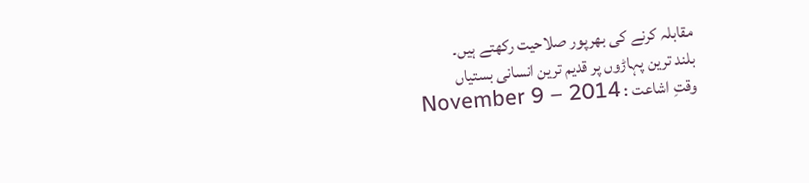مقابلہ کرنے کی بھرپور صلاحیت رکھتے ہیں۔
بلند ترین پہاڑوں پر قدیم ترین انسانی بستیاں
وقتِ اشاعت : November 9 – 2014